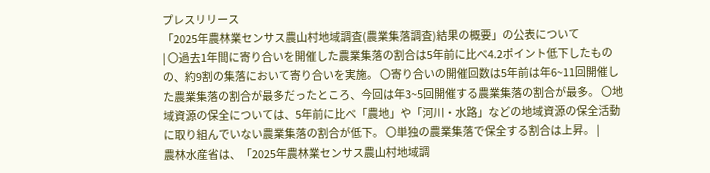プレスリリース
「2025年農林業センサス農山村地域調査(農業集落調査)結果の概要」の公表について
| 〇過去1年間に寄り合いを開催した農業集落の割合は5年前に比べ4.2ポイント低下したものの、約9割の集落において寄り合いを実施。 〇寄り合いの開催回数は5年前は年6~11回開催した農業集落の割合が最多だったところ、今回は年3~5回開催する農業集落の割合が最多。 〇地域資源の保全については、5年前に比べ「農地」や「河川・水路」などの地域資源の保全活動に取り組んでいない農業集落の割合が低下。 〇単独の農業集落で保全する割合は上昇。 |
農林水産省は、「2025年農林業センサス農山村地域調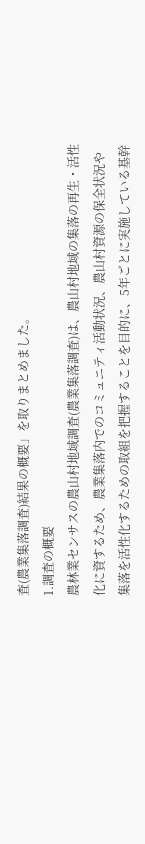査(農業集落調査)結果の概要」を取りまとめました。
1.調査の概要
農林業センサスの農山村地域調査(農業集落調査)は、農山村地域の集落の再生・活性化に資するため、農業集落内でのコミュニティ活動状況、農山村資源の保全状況や集落を活性化するための取組を把握することを目的に、5年ごとに実施している基幹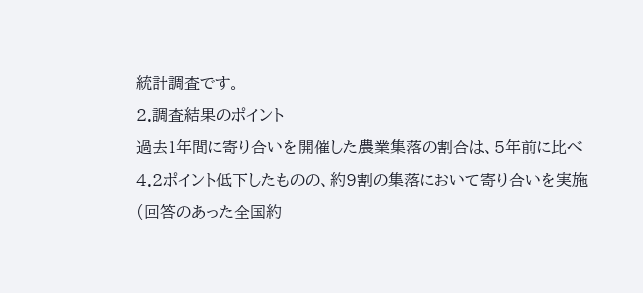統計調査です。
2.調査結果のポイント
過去1年間に寄り合いを開催した農業集落の割合は、5年前に比べ4.2ポイント低下したものの、約9割の集落において寄り合いを実施(回答のあった全国約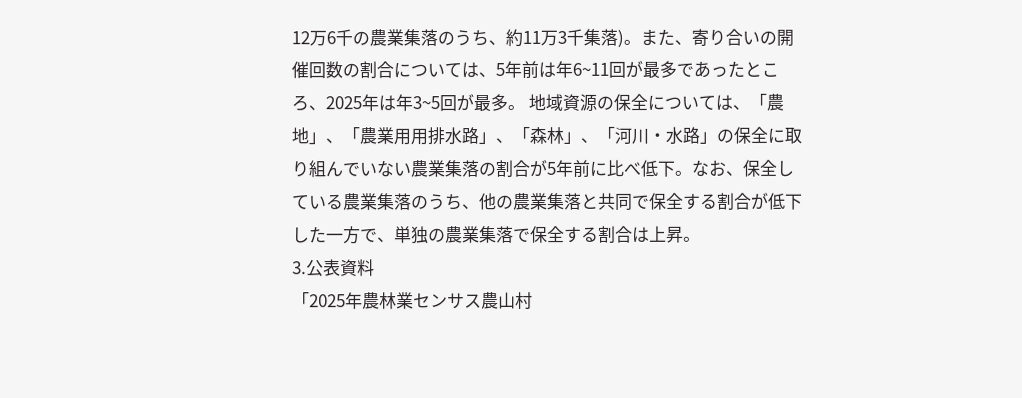12万6千の農業集落のうち、約11万3千集落)。また、寄り合いの開催回数の割合については、5年前は年6~11回が最多であったところ、2025年は年3~5回が最多。 地域資源の保全については、「農地」、「農業用用排水路」、「森林」、「河川・水路」の保全に取り組んでいない農業集落の割合が5年前に比べ低下。なお、保全している農業集落のうち、他の農業集落と共同で保全する割合が低下した一方で、単独の農業集落で保全する割合は上昇。
3.公表資料
「2025年農林業センサス農山村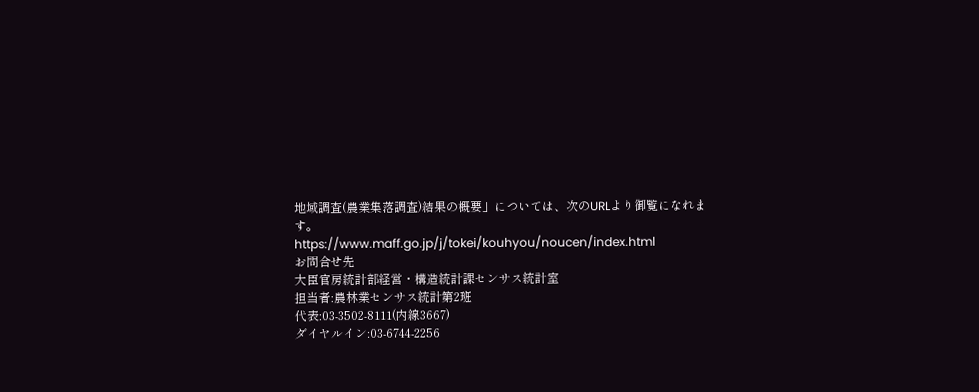地域調査(農業集落調査)結果の概要」については、次のURLより御覧になれます。
https://www.maff.go.jp/j/tokei/kouhyou/noucen/index.html
お問合せ先
大臣官房統計部経営・構造統計課センサス統計室
担当者:農林業センサス統計第2班
代表:03-3502-8111(内線3667)
ダイヤルイン:03-6744-2256